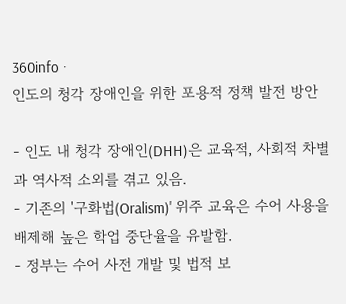360info ·
인도의 청각 장애인을 위한 포용적 정책 발전 방안

- 인도 내 청각 장애인(DHH)은 교육적, 사회적 차별과 역사적 소외를 겪고 있음.
- 기존의 '구화법(Oralism)' 위주 교육은 수어 사용을 배제해 높은 학업 중단율을 유발함.
- 정부는 수어 사전 개발 및 법적 보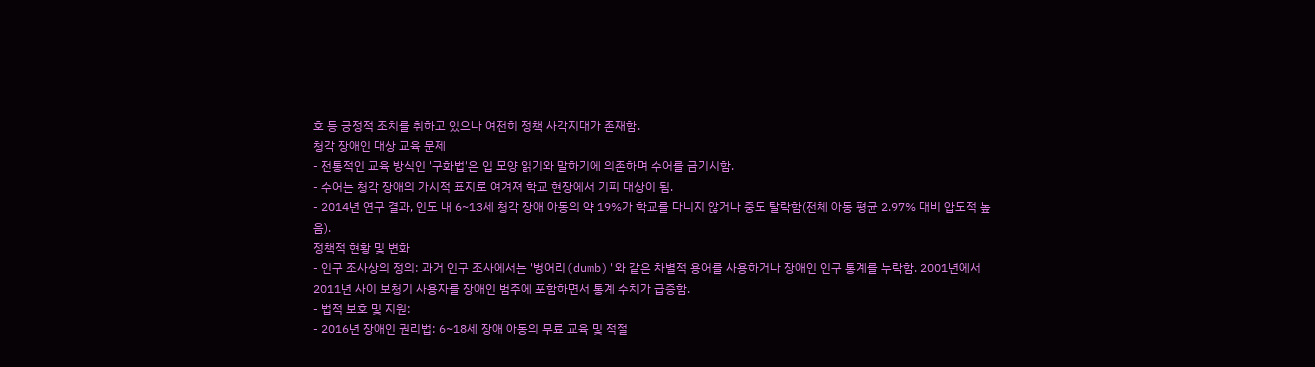호 등 긍정적 조치를 취하고 있으나 여전히 정책 사각지대가 존재함.
청각 장애인 대상 교육 문제
- 전통적인 교육 방식인 '구화법'은 입 모양 읽기와 말하기에 의존하며 수어를 금기시함.
- 수어는 청각 장애의 가시적 표지로 여겨져 학교 현장에서 기피 대상이 됨.
- 2014년 연구 결과, 인도 내 6~13세 청각 장애 아동의 약 19%가 학교를 다니지 않거나 중도 탈락함(전체 아동 평균 2.97% 대비 압도적 높음).
정책적 현황 및 변화
- 인구 조사상의 정의: 과거 인구 조사에서는 '벙어리(dumb)'와 같은 차별적 용어를 사용하거나 장애인 인구 통계를 누락함. 2001년에서 2011년 사이 보청기 사용자를 장애인 범주에 포함하면서 통계 수치가 급증함.
- 법적 보호 및 지원:
- 2016년 장애인 권리법: 6~18세 장애 아동의 무료 교육 및 적절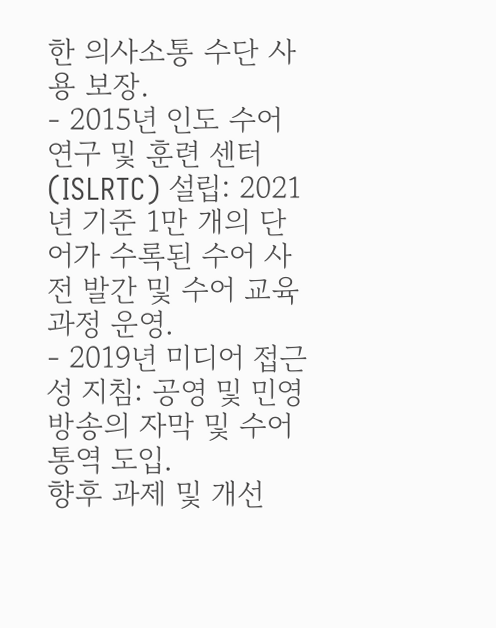한 의사소통 수단 사용 보장.
- 2015년 인도 수어 연구 및 훈련 센터(ISLRTC) 설립: 2021년 기준 1만 개의 단어가 수록된 수어 사전 발간 및 수어 교육 과정 운영.
- 2019년 미디어 접근성 지침: 공영 및 민영 방송의 자막 및 수어 통역 도입.
향후 과제 및 개선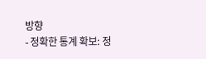방향
- 정확한 통계 확보: 정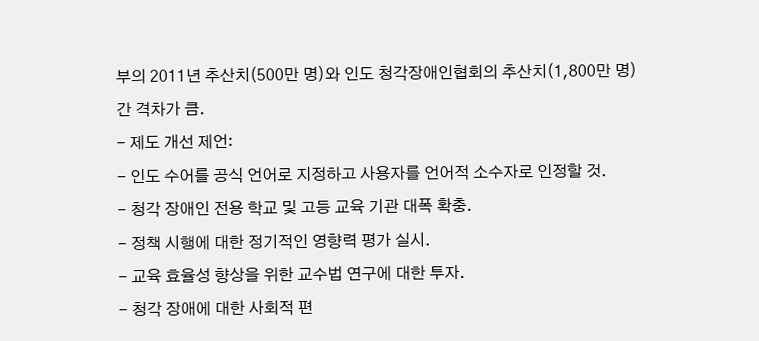부의 2011년 추산치(500만 명)와 인도 청각장애인협회의 추산치(1,800만 명) 간 격차가 큼.
- 제도 개선 제언:
- 인도 수어를 공식 언어로 지정하고 사용자를 언어적 소수자로 인정할 것.
- 청각 장애인 전용 학교 및 고등 교육 기관 대폭 확충.
- 정책 시행에 대한 정기적인 영향력 평가 실시.
- 교육 효율성 향상을 위한 교수법 연구에 대한 투자.
- 청각 장애에 대한 사회적 편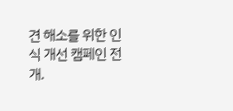견 해소를 위한 인식 개선 캠페인 전개.